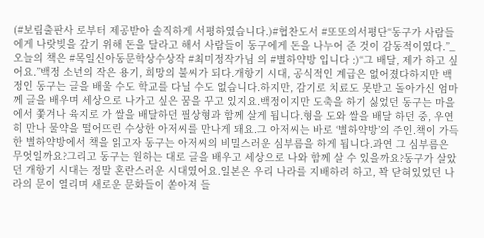(#보림출판사 로부터 제공받아 솔직하게 서평하였습니다.)#협찬도서 #또또의서평단“동구가 사람들에게 나랏빚을 갚기 위해 돈을 달라고 해서 사람들이 동구에게 돈을 나누어 준 것이 감동적이였다.”_오늘의 책은 #목일신아동문학상수상작 #최미정작가님 의 #별하약방 입니다 :)“그 배달, 제가 하고 싶어요.”백정 소년의 작은 용기, 희망의 불씨가 되다.개항기 시대, 공식적인 계급은 없어졌다하지만 백정인 동구는 글을 배울 수도 학교를 다닐 수도 없습니다.하지만, 감기로 치료도 못받고 돌아가신 엄마께 글을 배우며 세상으로 나가고 싶은 꿈을 꾸고 있지요.백정이지만 도축을 하기 싫었던 동구는 마을에서 쫓겨나 육지로 가 쌀을 배달하던 필상형과 함께 살게 됩니다.형을 도와 쌀을 배달 하던 중, 우연히 만나 물약을 떨어뜨린 수상한 아저씨를 만나게 돼요.그 아저씨는 바로 ‘별하약방’의 주인.책이 가득한 별하약방에서 책을 읽고자 동구는 아저씨의 비밀스러운 심부름을 하게 됩니다.과연 그 심부름은 무엇일까요?그리고 동구는 원하는 대로 글을 배우고 세상으로 나와 함께 살 수 있을까요?동구가 살았던 개항기 시대는 정말 혼란스러운 시대였어요.일본은 우리 나라를 지배하려 하고, 꽉 닫혀있었던 나라의 문이 열리며 새로운 문화들이 쏟아져 들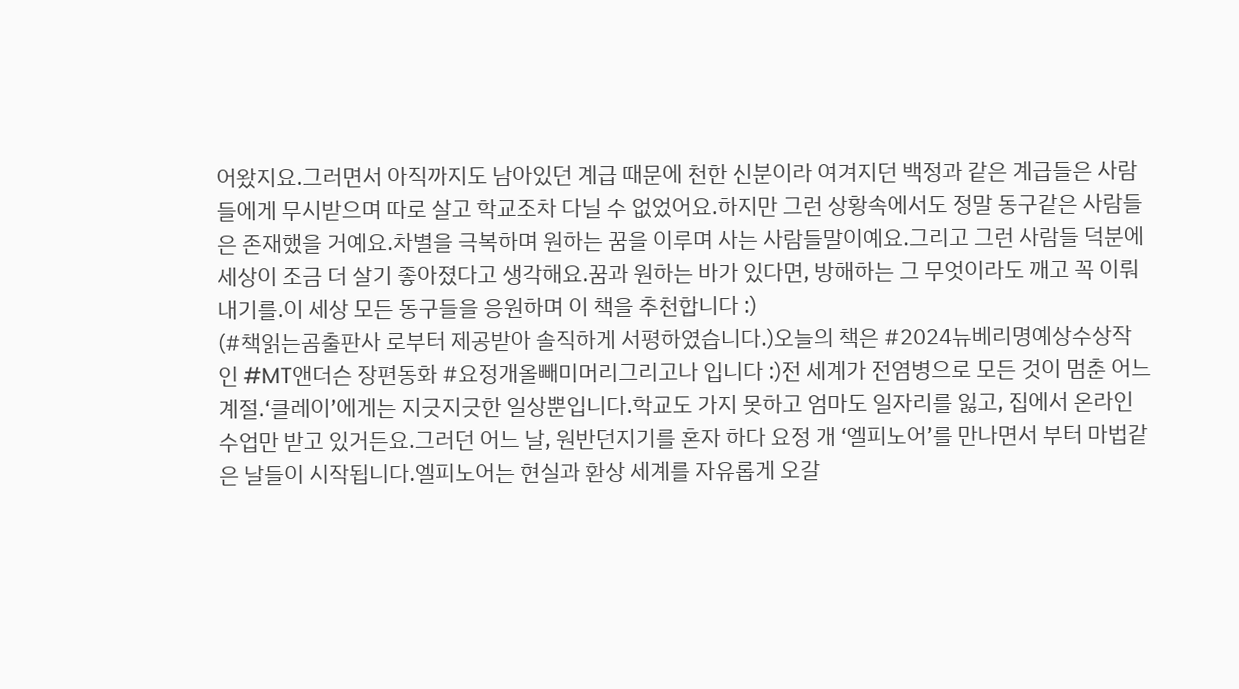어왔지요.그러면서 아직까지도 남아있던 계급 때문에 천한 신분이라 여겨지던 백정과 같은 계급들은 사람들에게 무시받으며 따로 살고 학교조차 다닐 수 없었어요.하지만 그런 상황속에서도 정말 동구같은 사람들은 존재했을 거예요.차별을 극복하며 원하는 꿈을 이루며 사는 사람들말이예요.그리고 그런 사람들 덕분에 세상이 조금 더 살기 좋아졌다고 생각해요.꿈과 원하는 바가 있다면, 방해하는 그 무엇이라도 깨고 꼭 이뤄내기를.이 세상 모든 동구들을 응원하며 이 책을 추천합니다 :)
(#책읽는곰출판사 로부터 제공받아 솔직하게 서평하였습니다.)오늘의 책은 #2024뉴베리명예상수상작 인 #MT앤더슨 장편동화 #요정개올빼미머리그리고나 입니다 :)전 세계가 전염병으로 모든 것이 멈춘 어느 계절.‘클레이’에게는 지긋지긋한 일상뿐입니다.학교도 가지 못하고 엄마도 일자리를 잃고, 집에서 온라인 수업만 받고 있거든요.그러던 어느 날, 원반던지기를 혼자 하다 요정 개 ‘엘피노어’를 만나면서 부터 마법같은 날들이 시작됩니다.엘피노어는 현실과 환상 세계를 자유롭게 오갈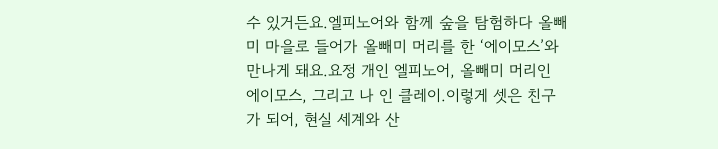수 있거든요.엘피노어와 함께 숲을 탐험하다 올빼미 마을로 들어가 올빼미 머리를 한 ‘에이모스’와 만나게 돼요.요정 개인 엘피노어, 올빼미 머리인 에이모스, 그리고 나 인 클레이.이렇게 셋은 친구가 되어, 현실 세계와 산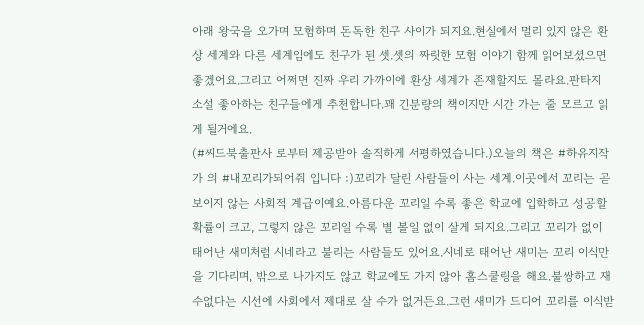아래 왕국을 오가며 모험하며 돈독한 친구 사이가 되지요.현실에서 멀리 있지 않은 환상 세계와 다른 세계임에도 친구가 된 셋.셋의 짜릿한 모험 이야기 함께 읽어보셨으면 좋겠어요.그리고 어쩌면 진짜 우리 가까이에 환상 세계가 존재할지도 몰라요.판타지 소설 좋아하는 친구들에게 추천합니다.꽤 긴분량의 책이지만 시간 가는 줄 모르고 읽게 될거에요.
(#씨드북출판사 로부터 제공받아 솔직하게 서평하였습니다.)오늘의 책은 #하유지작가 의 #내꼬리가되어줘 입니다 :)꼬리가 달린 사람들이 사는 세계.이곳에서 꼬리는 곧 보이지 않는 사회적 계급이예요.아름다운 꼬리일 수록 좋은 학교에 입학하고 성공할 확률이 크고, 그렇지 않은 꼬리일 수록 별 볼일 없이 살게 되지요.그리고 꼬리가 없이 태어난 새미처럼 시네라고 불리는 사람들도 있어요.시네로 태어난 새미는 꼬리 이식만을 기다리며, 밖으로 나가지도 않고 학교에도 가지 않아 홈스쿨링을 해요.불쌍하고 재수없다는 시선에 사회에서 제대로 살 수가 없거든요.그런 새미가 드디어 꼬리를 이식받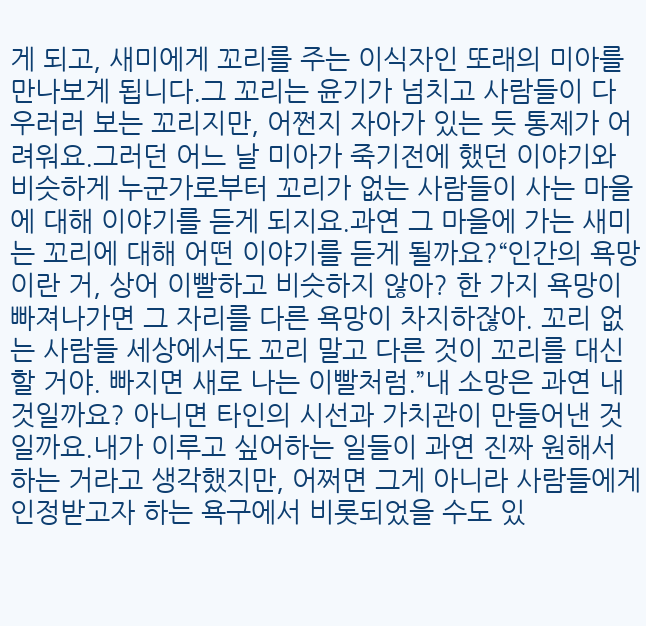게 되고, 새미에게 꼬리를 주는 이식자인 또래의 미아를 만나보게 됩니다.그 꼬리는 윤기가 넘치고 사람들이 다 우러러 보는 꼬리지만, 어쩐지 자아가 있는 듯 통제가 어려워요.그러던 어느 날 미아가 죽기전에 했던 이야기와 비슷하게 누군가로부터 꼬리가 없는 사람들이 사는 마을에 대해 이야기를 듣게 되지요.과연 그 마을에 가는 새미는 꼬리에 대해 어떤 이야기를 듣게 될까요?“인간의 욕망이란 거, 상어 이빨하고 비슷하지 않아? 한 가지 욕망이 빠져나가면 그 자리를 다른 욕망이 차지하잖아. 꼬리 없는 사람들 세상에서도 꼬리 말고 다른 것이 꼬리를 대신할 거야. 빠지면 새로 나는 이빨처럼.”내 소망은 과연 내 것일까요? 아니면 타인의 시선과 가치관이 만들어낸 것일까요.내가 이루고 싶어하는 일들이 과연 진짜 원해서 하는 거라고 생각했지만, 어쩌면 그게 아니라 사람들에게 인정받고자 하는 욕구에서 비롯되었을 수도 있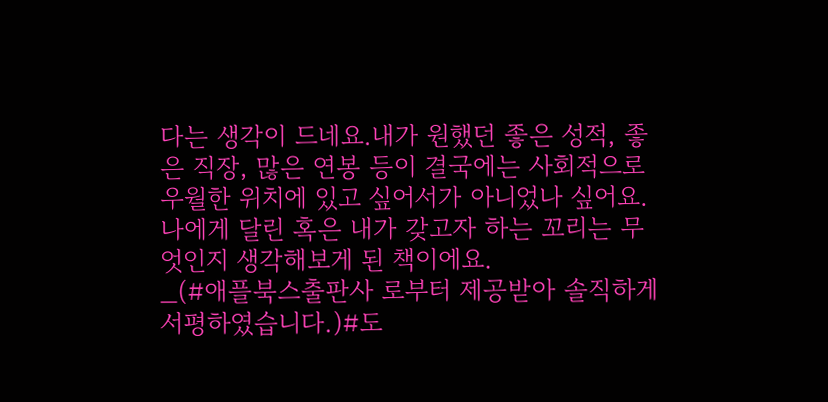다는 생각이 드네요.내가 원했던 좋은 성적, 좋은 직장, 많은 연봉 등이 결국에는 사회적으로 우월한 위치에 있고 싶어서가 아니었나 싶어요.나에게 달린 혹은 내가 갖고자 하는 꼬리는 무엇인지 생각해보게 된 책이에요.
_(#애플북스출판사 로부터 제공받아 솔직하게 서평하였습니다.)#도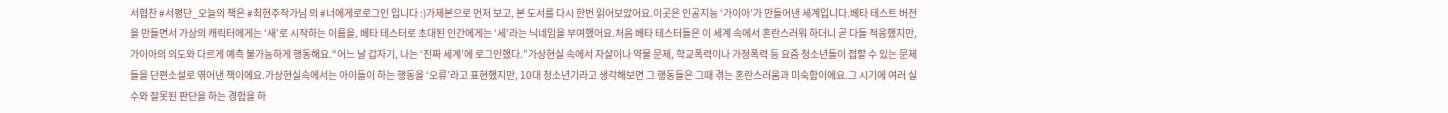서협찬 #서평단_오늘의 책은 #최현주작가님 의 #너에게로로그인 입니다 :)가제본으로 먼저 보고, 본 도서를 다시 한번 읽어보았어요.이곳은 인공지능 ‘가이아’가 만들어낸 세계입니다.베타 테스트 버전을 만들면서 가상의 캐릭터에게는 ‘새’로 시작하는 이름을, 베타 테스터로 초대된 인간에게는 ‘세’라는 닉네임을 부여했어요.처음 베타 테스터들은 이 세계 속에서 혼란스러워 하더니 곧 다들 적응했지만, 가이아의 의도와 다르게 예측 불가능하게 행동해요.“어느 날 갑자기, 나는 ‘진짜 세계’에 로그인했다.”가상현실 속에서 자살이나 약물 문제, 학교폭력이나 가정폭력 등 요즘 청소년들이 접할 수 있는 문제들을 단편소설로 엮어낸 책이에요.가상현실속에서는 아이들이 하는 행동을 ‘오류’라고 표현했지만, 10대 청소년기라고 생각해보면 그 행동들은 그때 겪는 혼란스러움과 미숙함이에요.그 시기에 여러 실수와 잘못된 판단을 하는 경험을 하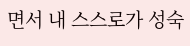면서 내 스스로가 성숙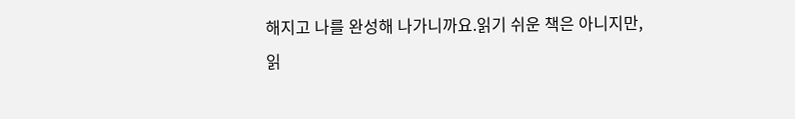해지고 나를 완성해 나가니까요.읽기 쉬운 책은 아니지만, 읽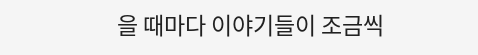을 때마다 이야기들이 조금씩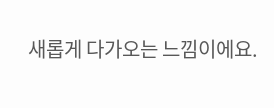새롭게 다가오는 느낌이에요.